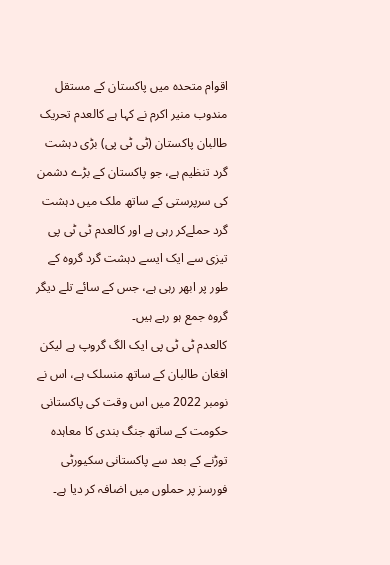اقوام متحدہ میں پاکستان کے مستقل مندوب منیر اکرم نے کہا ہے کالعدم تحریک طالبان پاکستان (ٹی ٹی پی) بڑی دہشت گرد تنظیم ہے، جو پاکستان کے بڑے دشمن کی سرپرستی کے ساتھ ملک میں دہشت گرد حملےکر رہی ہے اور کالعدم ٹی ٹی پی تیزی سے ایک ایسے دہشت گرد گروہ کے طور پر ابھر رہی ہے، جس کے سائے تلے دیگر گروہ جمع ہو رہے ہیں۔
کالعدم ٹی ٹی پی ایک الگ گروپ ہے لیکن افغان طالبان کے ساتھ منسلک ہے، اس نے نومبر 2022 میں اس وقت کی پاکستانی حکومت کے ساتھ جنگ بندی کا معاہدہ توڑنے کے بعد سے پاکستانی سکیورٹی فورسز پر حملوں میں اضافہ کر دیا ہے۔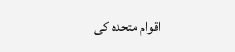اقوام متحدہ کی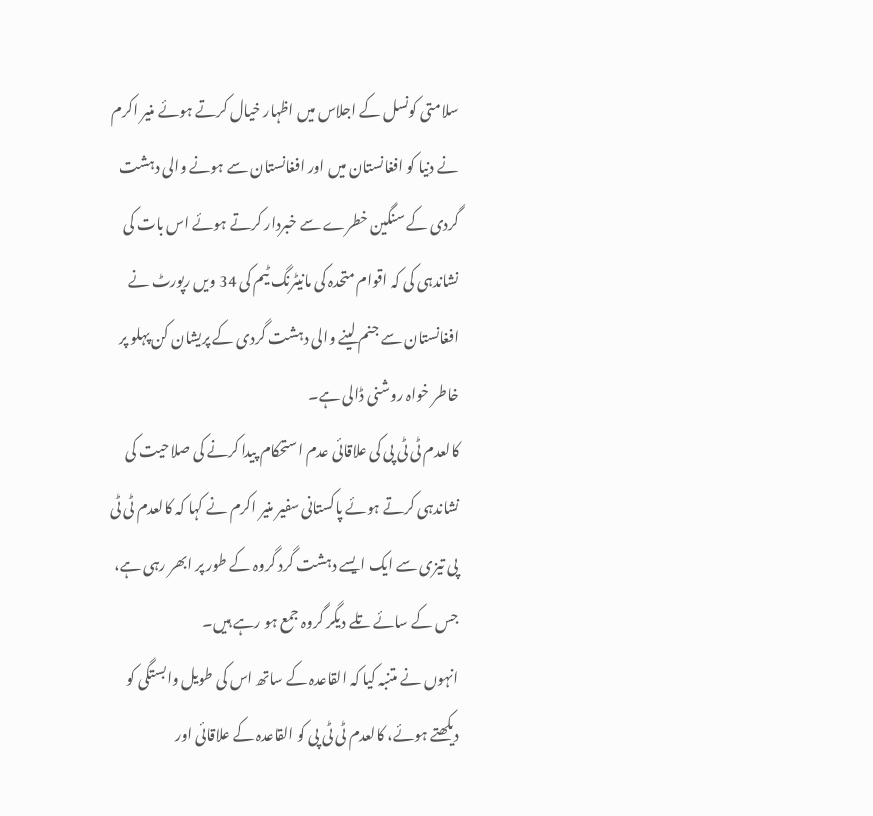سلامتی کونسل کے اجلاس میں اظہار خیال کرتے ہوئے منیر اکرم نے دنیا کو افغانستان میں اور افغانستان سے ہونے والی دہشت گردی کے سنگین خطرے سے خبردار کرتے ہوئے اس بات کی نشاندہی کی کہ اقوام متحدہ کی مانیٹرنگ ٹیم کی 34 ویں رپورٹ نے افغانستان سے جنم لینے والی دہشت گردی کے پریشان کن پہلو پر خاطر خواہ روشنی ڈالی ہے۔
کالعدم ٹی ٹی پی کی علاقائی عدم استحکام پیدا کرنے کی صلاحیت کی نشاندہی کرتے ہوئے پاکستانی سفیر منیر اکرم نے کہا کہ کالعدم ٹی ٹی پی تیزی سے ایک ایسے دہشت گرد گروہ کے طور پر ابھر رہی ہے، جس کے سائے تلے دیگر گروہ جمع ہو رہے ہیں۔
انہوں نے متنبہ کیا کہ القاعدہ کے ساتھ اس کی طویل وابستگی کو دیکھتے ہوئے، کالعدم ٹی ٹی پی کو القاعدہ کے علاقائی اور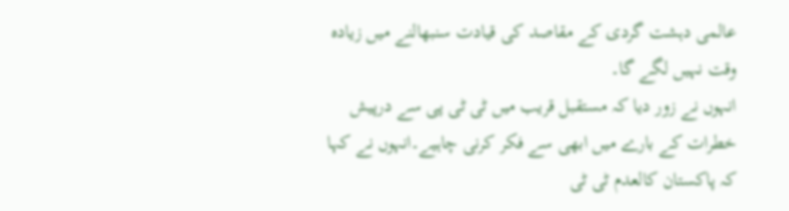عالمی دہشت گردی کے مقاصد کی قیادت سنبھالنے میں زیادہ وقت نہیں لگے گا۔
انہوں نے زور دیا کہ مستقبل قریب میں ٹی ٹی پی سے درپیش خطرات کے بارے میں ابھی سے فکر کرنی چاہیے۔انہوں نے کہا کہ پاکستان کالعدم ٹی ٹی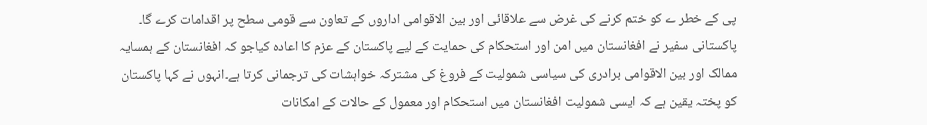پی کے خطر ے کو ختم کرنے کی غرض سے علاقائی اور بین الاقوامی اداروں کے تعاون سے قومی سطح پر اقدامات کرے گا۔
پاکستانی سفیر نے افغانستان میں امن اور استحکام کی حمایت کے لیے پاکستان کے عزم کا اعادہ کیاجو کہ افغانستان کے ہمسایہ ممالک اور بین الاقوامی برادری کی سیاسی شمولیت کے فروغ کی مشترکہ خواہشات کی ترجمانی کرتا ہے۔انہوں نے کہا پاکستان کو پختہ یقین ہے کہ ایسی شمولیت افغانستان میں استحکام اور معمول کے حالات کے امکانات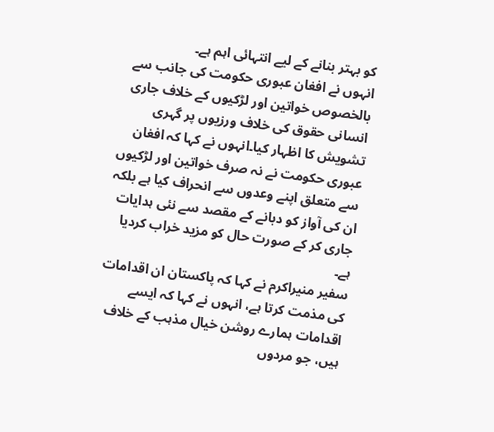کو بہتر بنانے کے لیے انتہائی اہم ہے۔
انہوں نے افغان عبوری حکومت کی جانب سے بالخصوص خواتین اور لڑکیوں کے خلاف جاری انسانی حقوق کی خلاف ورزیوں پر گہری تشویش کا اظہار کیا۔انہوں نے کہا کہ افغان عبوری حکومت نے نہ صرف خواتین اور لڑکیوں سے متعلق اپنے وعدوں سے انحراف کیا ہے بلکہ ان کی آواز کو دبانے کے مقصد سے نئی ہدایات جاری کر کے صورت حال کو مزید خراب کردیا ہے۔
سفیر منیراکرم نے کہا کہ پاکستان ان اقدامات کی مذمت کرتا ہے، انہوں نے کہا کہ ایسے اقدامات ہمارے روشن خیال مذہب کے خلاف ہیں، جو مردوں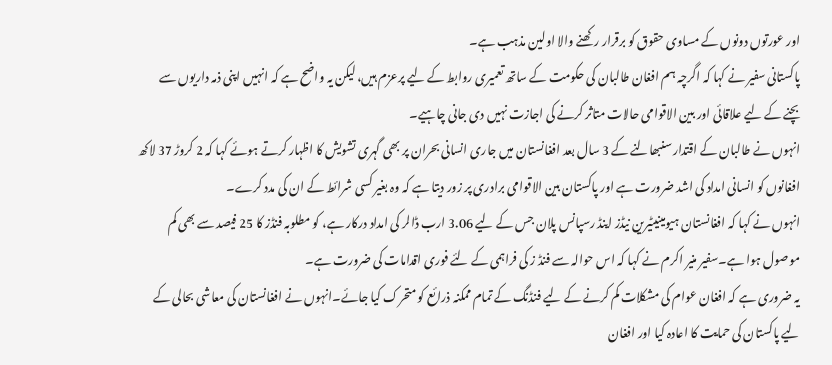اور عورتوں دونوں کے مساوی حقوق کو برقرار رکھنے والا اولین مذہب ہے۔
پاکستانی سفیر نے کہا کہ اگرچہ ہم افغان طالبان کی حکومت کے ساتھ تعمیری روابط کے لیے پرعزم ہیں، لیکن یہ واضح ہے کہ انہیں اپنی ذمہ داریوں سے بچنے کے لیے علاقائی اور بین الاقوامی حالات متاثر کرنے کی اجازت نہیں دی جانی چاہیے۔
انہوں نے طالبان کے اقتدار سنبھالنے کے 3 سال بعد افغانستان میں جاری انسانی بحران پر بھی گہری تشویش کا اظہار کرتے ہوئے کہا کہ 2 کروڑ 37 لاکھ افغانوں کو انسانی امداد کی اشد ضرورت ہے اور پاکستان بین الاقوامی برادری پر زور دیتا ہے کہ وہ بغیر کسی شرائط کے ان کی مدد کرے۔
انہوں نے کہا کہ افغانستان ہیومینیٹیرین نیڈز اینڈ رسپانس پلان جس کے لیے 3.06 ارب ڈالر کی امداد درکار ہے، کو مطلوبہ فنڈز کا 25 فیصد سے بھی کم موصول ہوا ہے۔سفیر منیر اکرم نے کہا کہ اس حوالہ سے فنڈ ز کی فراہمی کے لئے فوری اقدامات کی ضرورت ہے۔
یہ ضروری ہے کہ افغان عوام کی مشکلات کم کرنے کے لیے فنڈنگ کے تمام ممکنہ ذرائع کو متحرک کیا جائے۔انہوں نے افغانستان کی معاشی بحالی کے لیے پاکستان کی حمایت کا اعادہ کیا اور افغان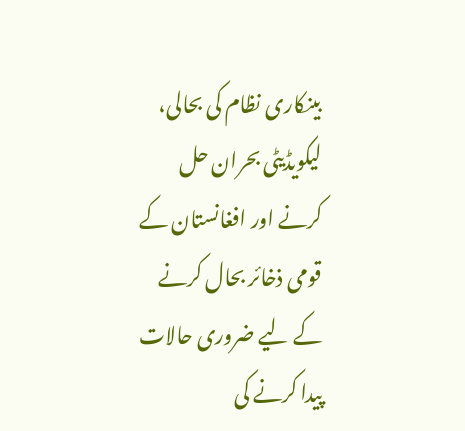بینکاری نظام کی بحالی، لیکویڈیٹی بحران حل کرنے اور افغانستان کے قومی ذخائر بحال کرنے کے لیے ضروری حالات پیدا کرنے کی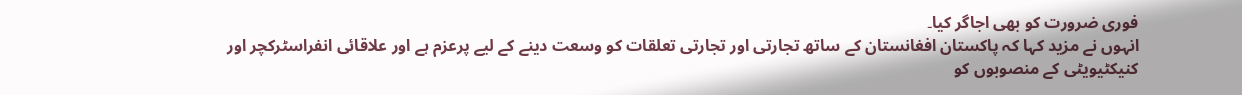فوری ضرورت کو بھی اجاگر کیا۔
انہوں نے مزید کہا کہ پاکستان افغانستان کے ساتھ تجارتی اور تجارتی تعلقات کو وسعت دینے کے لیے پرعزم ہے اور علاقائی انفراسٹرکچر اور کنیکٹیویٹی کے منصوبوں کو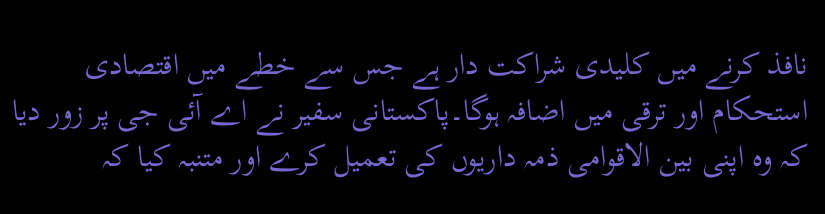نافذ کرنے میں کلیدی شراکت دار ہے جس سے خطے میں اقتصادی استحکام اور ترقی میں اضافہ ہوگا۔پاکستانی سفیر نے اے آئی جی پر زور دیا کہ وہ اپنی بین الاقوامی ذمہ داریوں کی تعمیل کرے اور متنبہ کیا کہ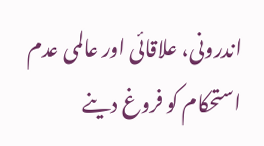اندرونی، علاقائی اور عالمی عدم استحکام کو فروغ دینے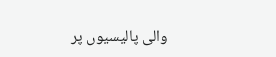والی پالیسیوں پر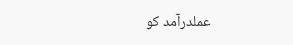عملدرآمد کو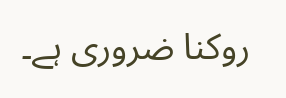روکنا ضروری ہے۔